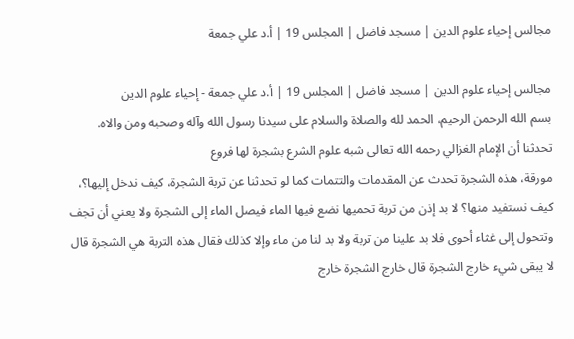مجالس إحياء علوم الدين | مسجد فاضل | المجلس 19 | أ.د علي جمعة

مجالس إحياء علوم الدين | مسجد فاضل | المجلس 19 | أ.د علي جمعة - إحياء علوم الدين
بسم الله الرحمن الرحيم، الحمد لله والصلاة والسلام على سيدنا رسول الله وآله وصحبه ومن والاه. تحدثنا أن الإمام الغزالي رحمه الله تعالى شبه علوم الشرع بشجرة لها فروع
مورقة، هذه الشجرة تحدث عن المقدمات والتتمات كما لو تحدثنا عن تربة الشجرة، كيف ندخل إليها؟، كيف نستفيد منها؟ لا بد إذن من تربة تحميها نضع فيها الماء فيصل الماء إلى الشجرة ولا يعني أن تجف وتتحول إلى غثاء أحوى فلا بد علينا من تربة ولا بد لنا من ماء وإلا كذلك فقال هذه التربة هي الشجرة قال لا يبقى شيء خارج الشجرة قال خارج الشجرة خارج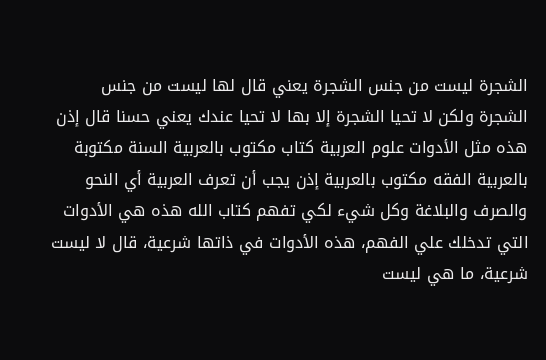الشجرة ليست من جنس الشجرة يعني قال لها ليست من جنس الشجرة ولكن لا تحيا الشجرة إلا بها لا تحيا عندك يعني حسنا قال إذن هذه مثل الأدوات علوم العربية كتاب مكتوب بالعربية السنة مكتوبة بالعربية الفقه مكتوب بالعربية إذن يجب أن تعرف العربية أي النحو والصرف والبلاغة وكل شيء لكي تفهم كتاب الله هذه هي الأدوات التي تدخلك علي الفهم، هذه الأدوات في ذاتها شرعية، قال لا ليست شرعية، ما هي ليست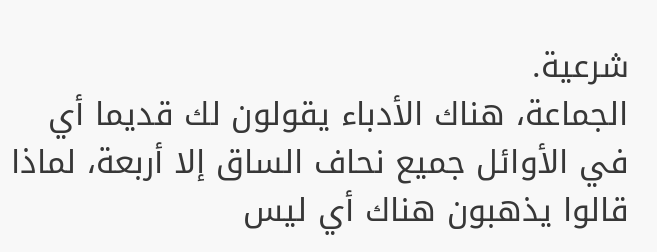شرعية.
الجماعة، هناك الأدباء يقولون لك قديما أي في الأوائل جميع نحاف الساق إلا أربعة، لماذا قالوا يذهبون هناك أي ليس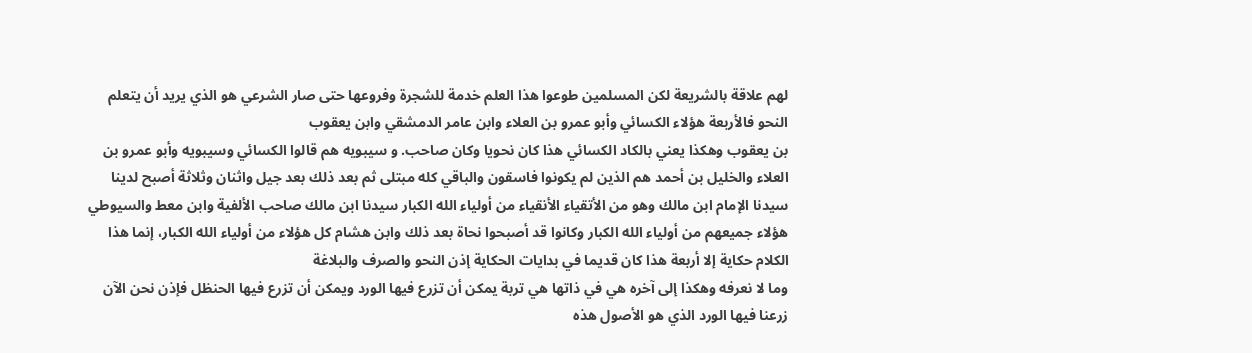لهم علاقة بالشريعة لكن المسلمين طوعوا هذا العلم خدمة للشجرة وفروعها حتى صار الشرعي هو الذي يريد أن يتعلم النحو فالأربعة هؤلاء الكسائي وأبو عمرو بن العلاء وابن عامر الدمشقي وابن يعقوب
بن يعقوب وهكذا يعني بالكاد الكسائي هذا كان نحويا وكان صاحب. و سيبويه هم قالوا الكسائي وسيبويه وأبو عمرو بن العلاء والخليل بن أحمد هم الذين لم يكونوا فاسقون والباقي كله مبتلى ثم بعد ذلك بعد جيل واثنان وثلاثة أصبح لدينا سيدنا الإمام ابن مالك وهو من الأتقياء الأنقياء من أولياء الله الكبار سيدنا ابن مالك صاحب الألفية وابن معط والسيوطي هؤلاء جميعهم من أولياء الله الكبار وكانوا قد أصبحوا نحاة بعد ذلك وابن هشام كل هؤلاء من أولياء الله الكبار، إنما هذا الكلام حكاية إلا أربعة هذا كان قديما في بدايات الحكاية إذن النحو والصرف والبلاغة
وما لا نعرفه وهكذا إلى آخره هي في ذاتها هي تربة يمكن أن تزرع فيها الورد ويمكن أن تزرع فيها الحنظل فإذن نحن الآن زرعنا فيها الورد الذي هو الأصول هذه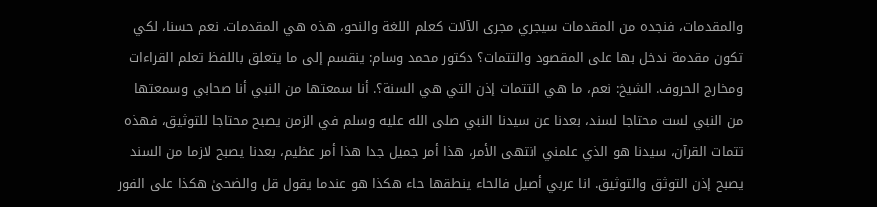والمقدمات، فنجده من المقدمات سيجري مجرى الآلات كعلم اللغة والنحو، هذه هي المقدمات. نعم حسنا، لكي تكون مقدمة ندخل بها على المقصود والتتمات؟ دكتور محمد وسام: ينقسم إلى ما يتعلق باللفظ تعلم القراءات ومخارج الحروف. الشيخ: نعم، ما هي التتمات إذن التي هي السنة؟. أنا سمعتها من النبي أنا صحابي وسمعتها
من النبي لست محتاجا لسند، بعدنا عن سيدنا النبي صلى الله عليه وسلم في الزمن يصبح محتاجا للتوثيق، فهذه تتمات القرآن، سيدنا هو الذي علمني انتهى الأمر، هذا أمر جميل جدا هذا أمر عظيم، بعدنا يصبح لازما من السند يصبح إذن التوثق والتوثيق. انا عربي أصيل فالحاء ينطقها حاء هكذا هو عندما يقول قل والضحىٰ هكذا على الفور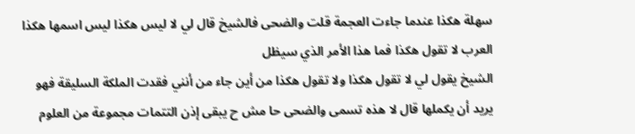سهلة هكذا عندما جاءت العجمة قلت والضحى فالشيخ قال لي لا ليس هكذا ليس اسمها هكذا العرب لا تقول هكذا فما هذا الأمر الذي سيظل
الشيخ يقول لي لا تقول هكذا ولا تقول هكذا من أين جاء من أنني فقدت الملكة السليقة فهو يريد أن يكملها قال لا هذه تسمى والضحى حا مش ح يبقى إذن التتمات مجموعة من العلوم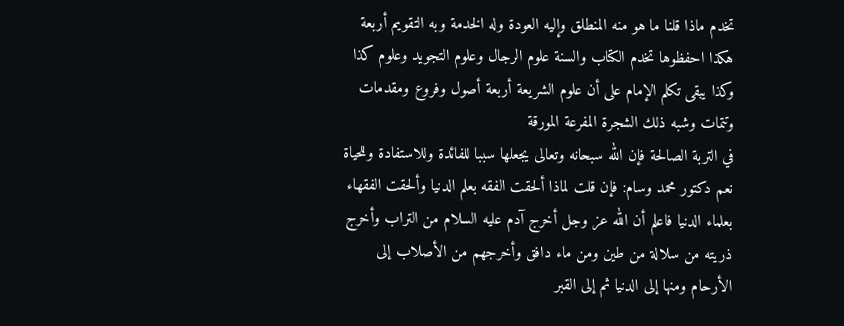تخدم ماذا قلنا ما هو منه المنطلق وإليه العودة وله الخدمة وبه التقويم أربعة هكذا احفظوها تخدم الكتاب والسنة علوم الرجال وعلوم التجويد وعلوم كذا وكذا يبقى تكلم الإمام على أن علوم الشريعة أربعة أصول وفروع ومقدمات وتتمات وشبه ذلك الشجرة المفرعة المورقة
في التربة الصالحة فإن الله سبحانه وتعالى يجعلها سببا للفائدة وللاستفادة وللحياة نعم دكتور محمد وسام: فإن قلت لماذا ألحقت الفقه بعلم الدنيا وألحقت الفقهاء بعلماء الدنيا فاعلم أن الله عز وجل أخرج آدم عليه السلام من التراب وأخرج ذريته من سلالة من طين ومن ماء دافق وأخرجهم من الأصلاب إلى الأرحام ومنها إلى الدنيا ثم إلى القبر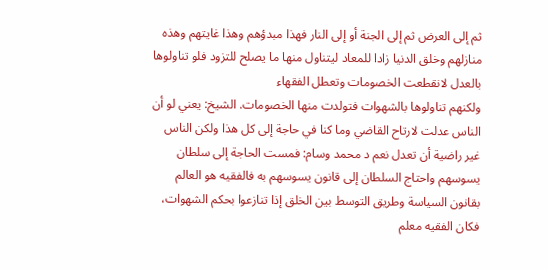ثم إلى العرض ثم إلى الجنة أو إلى النار فهذا مبدؤهم وهذا غايتهم وهذه منازلهم وخلق الدنيا زادا للمعاد ليتناول منها ما يصلح للتزود فلو تناولوها بالعدل لانقطعت الخصومات وتعطل الفقهاء
ولكنهم تناولوها بالشهوات فتولدت منها الخصومات. الشيخ: يعني لو أن الناس عدلت لارتاح القاضي وما كنا في حاجة إلى كل هذا ولكن الناس غير راضية أن تعدل نعم د محمد وسام: فمست الحاجة إلى سلطان يسوسهم واحتاج السلطان إلى قانون يسوسهم به فالفقيه هو العالم بقانون السياسة وطريق التوسط بين الخلق إذا تنازعوا بحكم الشهوات، فكان الفقيه معلم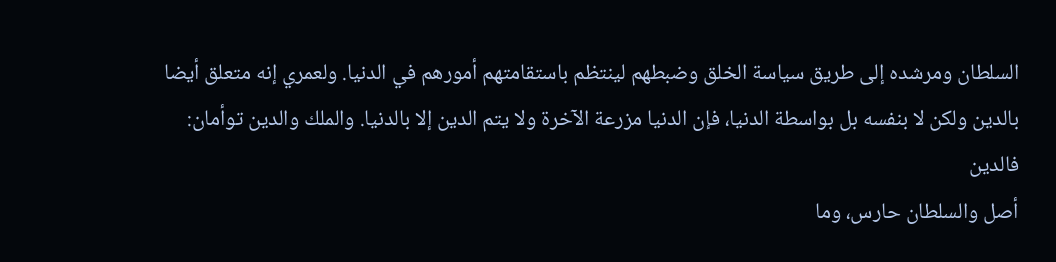السلطان ومرشده إلى طريق سياسة الخلق وضبطهم لينتظم باستقامتهم أمورهم في الدنيا. ولعمري إنه متعلق أيضا بالدين ولكن لا بنفسه بل بواسطة الدنيا، فإن الدنيا مزرعة الآخرة ولا يتم الدين إلا بالدنيا. والملك والدين توأمان: فالدين
أصل والسلطان حارس، وما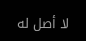لا أصل له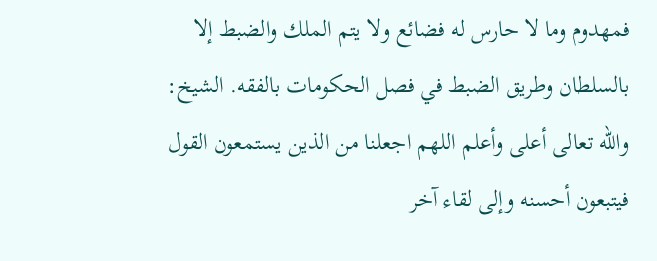فمهدوم وما لا حارس له فضائع ولا يتم الملك والضبط إلا بالسلطان وطريق الضبط في فصل الحكومات بالفقه. الشيخ: والله تعالى أعلى وأعلم اللهم اجعلنا من الذين يستمعون القول فيتبعون أحسنه وإلى لقاء آخر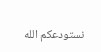نستودعكم الله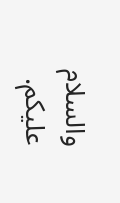والسلام عليكم.